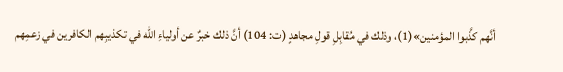أنَّهم كذَّبوا المؤمنين»(1)، وذلك في مُقابِلِ قولِ مجاهدٍ (ت: 104) أنَّ ذلك خبرٌ عن أولياءِ الله في تكذيبِهم الكافرين في زعمِهم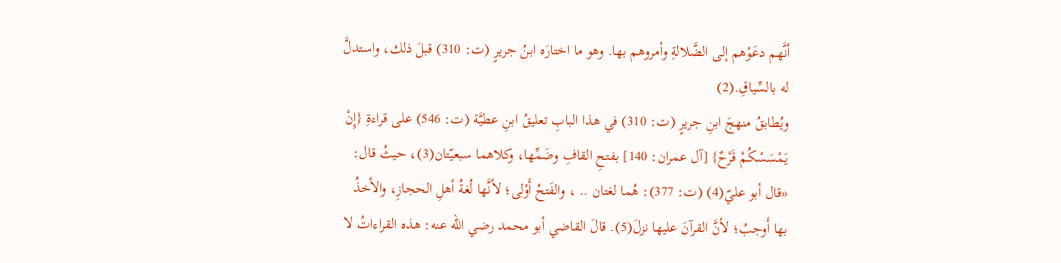أنَّهم دعَوْهم إلى الضَّلالةِ وأمروهم بها. وهو ما اختارَه ابنُ جريرٍ (ت: 310) قبلَ ذلك، واستدلَّ له بالسِّياقِ.(2)
ويُطابقُ منهجَ ابنِ جريرٍ (ت: 310) في هذا البابِ تعليقُ ابنِ عطيَّة (ت: 546) على قراءةِ {إِنْ يَمْسَسْكُمْ قَرْحٌ} [آل عمران: 140] بفتحِ القافِ وضَمِّها، وكلاهما سبعيّتان(3)، حيثُ قال: «قال أبو عليّ(4) (ت: 377): هُما لغتان .. ، والفَتحُ أَوْلى؛ لأنَّها لُغةُ أهلِ الحجازِ، والأخذُ بها أَوجبُ؛ لأنَّ القرآنَ عليها نزلَ(5). قالَ القاضي أبو محمد رضي الله عنه: هذه القراءاتُ لا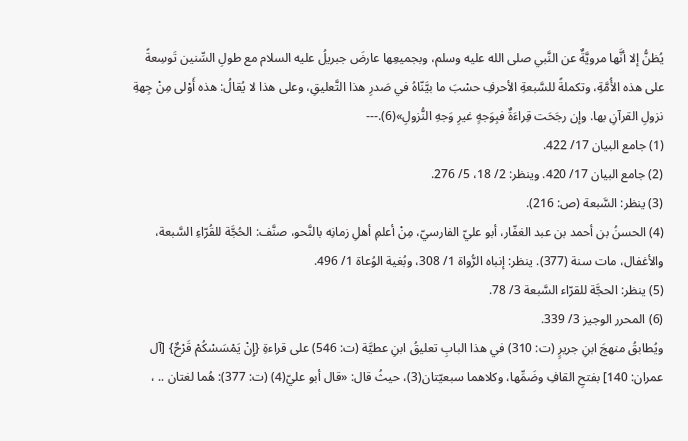يُظنُّ إلا أنَّها مرويَّةٌ عن النَّبي صلى الله عليه وسلم، وبجميعِها عارضَ جبريلُ عليه السلام مع طولِ السِّنين تَوسِعةً على هذه الأُمَّةِ، وتكملةً للسَّبعةِ الأحرفِ حسْبَ ما بيَّنّاهُ في صَدرِ هذا التَّعليقِ، وعلى هذا لا يُقالُ: هذه أَوْلى مِنْ جِهةِ نزولِ القرآنِ بها. وإن رجَحَت قِراءَةٌ فبِوَجهٍ غيرِ وَجهِ النُّزولِ»(6).---
(1) جامع البيان 17/ 422.
(2) جامع البيان 17/ 420. وينظر: 2/ 18، 5/ 276.
(3) ينظر: السَّبعة (ص: 216).
(4) الحسنُ بن أحمد بن عبد الغفّار، أبو عليّ الفارسيّ، مِنْ أعلمِ أهلِ زمانِه بالنَّحو، صنَّف: الحُجَّة للقُرّاءِ السَّبعة، والأغفال، مات سنة (377). ينظر: إنباه الرُّواة 1/ 308، وبُغية الوُعاة 1/ 496.
(5) ينظر: الحجَّة للقرّاء السَّبعة 3/ 78.
(6) المحرر الوجيز 3/ 339.
ويُطابقُ منهجَ ابنِ جريرٍ (ت: 310) في هذا البابِ تعليقُ ابنِ عطيَّة (ت: 546) على قراءةِ {إِنْ يَمْسَسْكُمْ قَرْحٌ} [آل عمران: 140] بفتحِ القافِ وضَمِّها، وكلاهما سبعيّتان(3)، حيثُ قال: «قال أبو عليّ(4) (ت: 377): هُما لغتان .. ،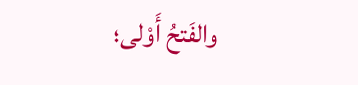والفَتحُ أَوْلى؛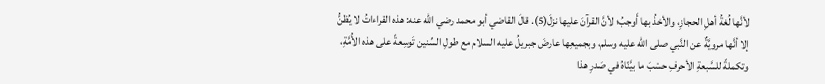لأنَّها لُغةُ أهلِ الحجازِ، والأخذُ بها أَوجبُ؛ لأنَّ القرآنَ عليها نزلَ(5). قالَ القاضي أبو محمد رضي الله عنه: هذه القراءاتُ لا يُظنُّ إلا أنَّها مرويَّةٌ عن النَّبي صلى الله عليه وسلم، وبجميعِها عارضَ جبريلُ عليه السلام مع طولِ السِّنين تَوسِعةً على هذه الأُمَّةِ، وتكملةً للسَّبعةِ الأحرفِ حسْبَ ما بيَّنّاهُ في صَدرِ هذا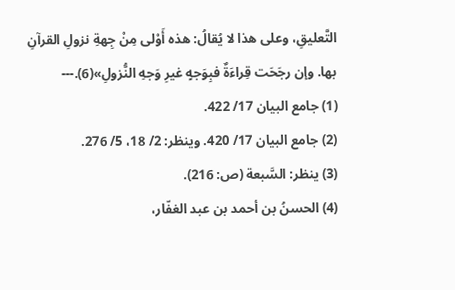التَّعليقِ، وعلى هذا لا يُقالُ: هذه أَوْلى مِنْ جِهةِ نزولِ القرآنِ بها. وإن رجَحَت قِراءَةٌ فبِوَجهٍ غيرِ وَجهِ النُّزولِ»(6).---
(1) جامع البيان 17/ 422.
(2) جامع البيان 17/ 420. وينظر: 2/ 18، 5/ 276.
(3) ينظر: السَّبعة (ص: 216).
(4) الحسنُ بن أحمد بن عبد الغفّار،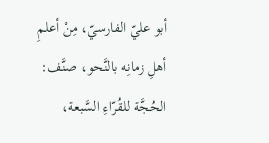أبو عليّ الفارسيّ، مِنْ أعلمِ أهلِ زمانِه بالنَّحو، صنَّف: الحُجَّة للقُرّاءِ السَّبعة،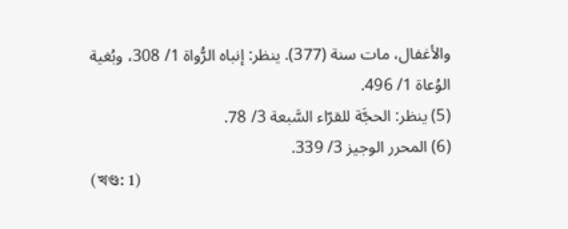والأغفال، مات سنة (377). ينظر: إنباه الرُّواة 1/ 308، وبُغية الوُعاة 1/ 496.
(5) ينظر: الحجَّة للقرّاء السَّبعة 3/ 78.
(6) المحرر الوجيز 3/ 339.
(খণ্ড: 1)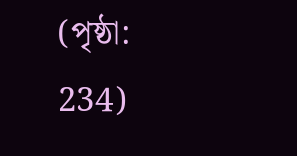(পৃষ্ঠা: 234)